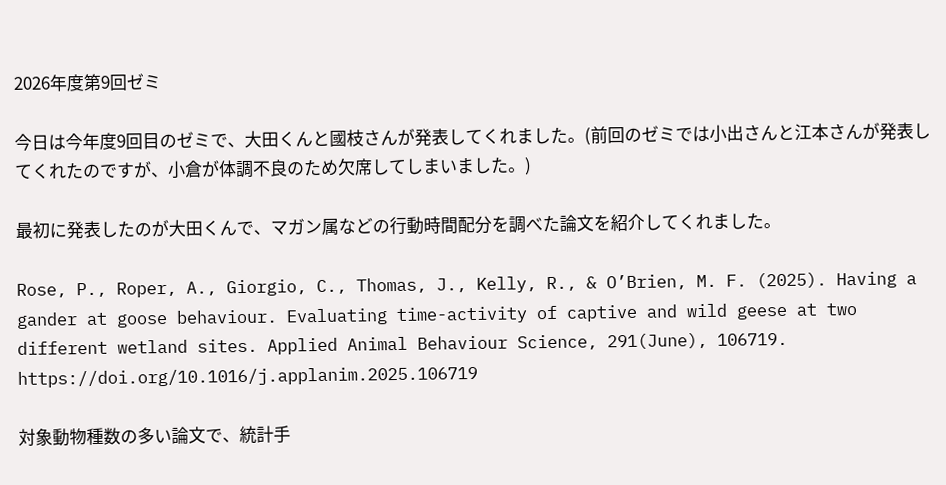2026年度第9回ゼミ

今日は今年度9回目のゼミで、大田くんと國枝さんが発表してくれました。(前回のゼミでは小出さんと江本さんが発表してくれたのですが、小倉が体調不良のため欠席してしまいました。)

最初に発表したのが大田くんで、マガン属などの行動時間配分を調べた論文を紹介してくれました。

Rose, P., Roper, A., Giorgio, C., Thomas, J., Kelly, R., & O’Brien, M. F. (2025). Having a gander at goose behaviour. Evaluating time-activity of captive and wild geese at two different wetland sites. Applied Animal Behaviour Science, 291(June), 106719. https://doi.org/10.1016/j.applanim.2025.106719

対象動物種数の多い論文で、統計手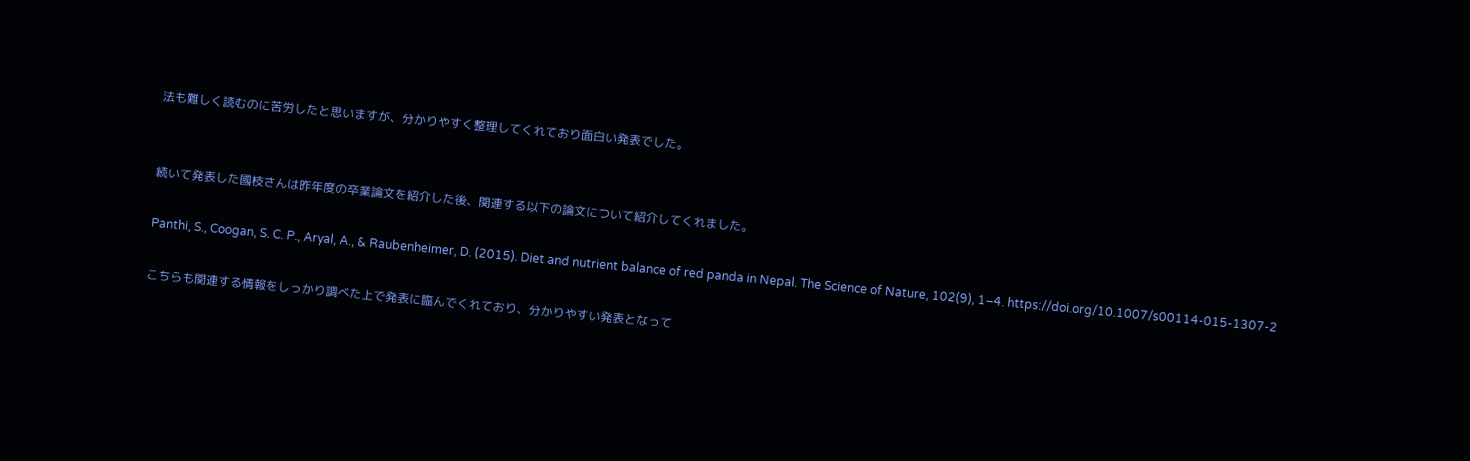法も難しく読むのに苦労したと思いますが、分かりやすく整理してくれており面白い発表でした。


続いて発表した國枝さんは昨年度の卒業論文を紹介した後、関連する以下の論文について紹介してくれました。

Panthi, S., Coogan, S. C. P., Aryal, A., & Raubenheimer, D. (2015). Diet and nutrient balance of red panda in Nepal. The Science of Nature, 102(9), 1–4. https://doi.org/10.1007/s00114-015-1307-2

こちらも関連する情報をしっかり調べた上で発表に臨んでくれており、分かりやすい発表となって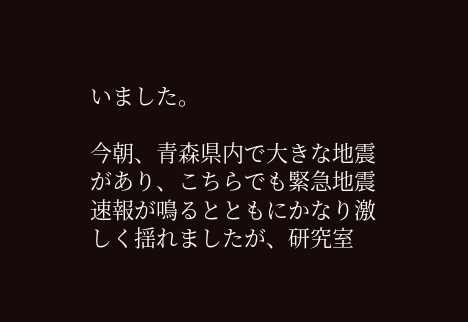いました。

今朝、青森県内で大きな地震があり、こちらでも緊急地震速報が鳴るとともにかなり激しく揺れましたが、研究室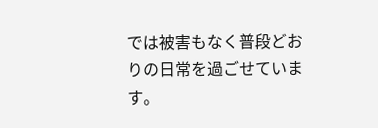では被害もなく普段どおりの日常を過ごせています。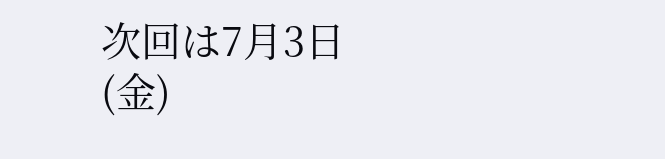次回は7月3日(金)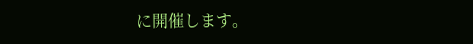に開催します。